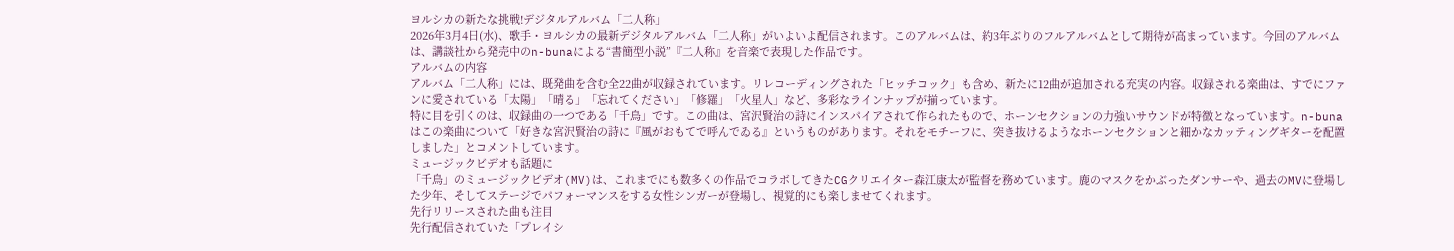ヨルシカの新たな挑戦!デジタルアルバム「二人称」
2026年3月4日(水)、歌手・ヨルシカの最新デジタルアルバム「二人称」がいよいよ配信されます。このアルバムは、約3年ぶりのフルアルバムとして期待が高まっています。今回のアルバムは、講談社から発売中のn-bunaによる“書簡型小説”『二人称』を音楽で表現した作品です。
アルバムの内容
アルバム「二人称」には、既発曲を含む全22曲が収録されています。リレコーディングされた「ヒッチコック」も含め、新たに12曲が追加される充実の内容。収録される楽曲は、すでにファンに愛されている「太陽」「晴る」「忘れてください」「修羅」「火星人」など、多彩なラインナップが揃っています。
特に目を引くのは、収録曲の一つである「千鳥」です。この曲は、宮沢賢治の詩にインスパイアされて作られたもので、ホーンセクションの力強いサウンドが特徴となっています。n-bunaはこの楽曲について「好きな宮沢賢治の詩に『風がおもてで呼んでゐる』というものがあります。それをモチーフに、突き抜けるようなホーンセクションと細かなカッティングギターを配置しました」とコメントしています。
ミュージックビデオも話題に
「千鳥」のミュージックビデオ(MV)は、これまでにも数多くの作品でコラボしてきたCGクリエイター森江康太が監督を務めています。鹿のマスクをかぶったダンサーや、過去のMVに登場した少年、そしてステージでパフォーマンスをする女性シンガーが登場し、視覚的にも楽しませてくれます。
先行リリースされた曲も注目
先行配信されていた「プレイシ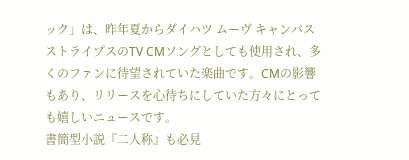ック」は、昨年夏からダイハツ ムーヴ キャンバス ストライプスのTV CMソングとしても使用され、多くのファンに待望されていた楽曲です。CMの影響もあり、リリースを心待ちにしていた方々にとっても嬉しいニュースです。
書簡型小説『二人称』も必見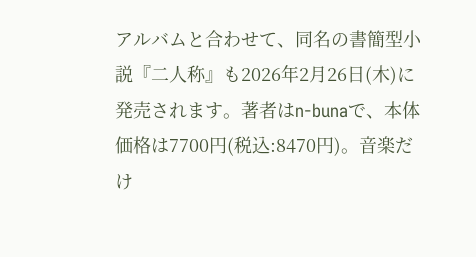アルバムと合わせて、同名の書簡型小説『二人称』も2026年2月26日(木)に発売されます。著者はn-bunaで、本体価格は7700円(税込:8470円)。音楽だけ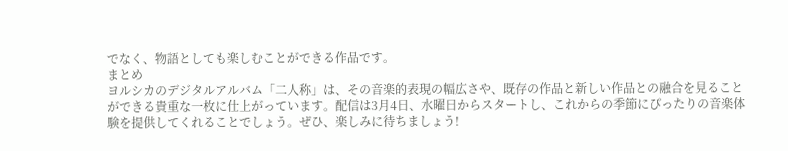でなく、物語としても楽しむことができる作品です。
まとめ
ヨルシカのデジタルアルバム「二人称」は、その音楽的表現の幅広さや、既存の作品と新しい作品との融合を見ることができる貴重な一枚に仕上がっています。配信は3月4日、水曜日からスタートし、これからの季節にぴったりの音楽体験を提供してくれることでしょう。ぜひ、楽しみに待ちましょう!